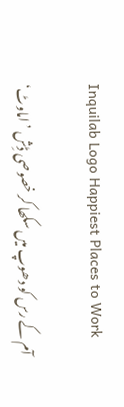Inquilab Logo Happiest Places to Work

آم کے رس کو دھوپ میں سکھا کر خصوصی ڈِش ’اماوٹ‘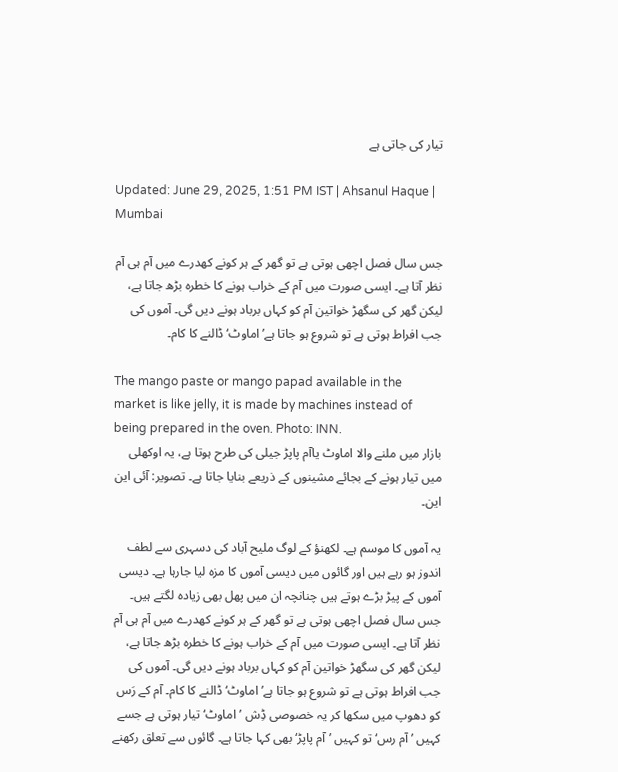تیار کی جاتی ہے

Updated: June 29, 2025, 1:51 PM IST | Ahsanul Haque | Mumbai

جس سال فصل اچھی ہوتی ہے تو گھر کے ہر کونے کھدرے میں آم ہی آم نظر آتا ہے۔ ایسی صورت میں آم کے خراب ہونے کا خطرہ بڑھ جاتا ہے، لیکن گھر کی سگھڑ خواتین آم کو کہاں برباد ہونے دیں گی۔ آموں کی جب افراط ہوتی ہے تو شروع ہو جاتا ہے’ اماوٹ‘ ڈالنے کا کام۔

The mango paste or mango papad available in the market is like jelly, it is made by machines instead of being prepared in the oven. Photo: INN.
بازار میں ملنے والا اماوٹ یاآم پاپڑ جیلی کی طرح ہوتا ہے، یہ اوکھلی میں تیار ہونے کے بجائے مشینوں کے ذریعے بنایا جاتا ہے۔ تصویر: آئی این این۔

یہ آموں کا موسم ہے۔ لکھنؤ کے لوگ ملیح آباد کی دسہری سے لطف اندوز ہو رہے ہیں اور گائوں میں دیسی آموں کا مزہ لیا جارہا ہے۔ دیسی آموں کے پیڑ بڑے ہوتے ہیں چنانچہ ان میں پھل بھی زیادہ لگتے ہیں۔ جس سال فصل اچھی ہوتی ہے تو گھر کے ہر کونے کھدرے میں آم ہی آم نظر آتا ہے۔ ایسی صورت میں آم کے خراب ہونے کا خطرہ بڑھ جاتا ہے، لیکن گھر کی سگھڑ خواتین آم کو کہاں برباد ہونے دیں گی۔ آموں کی جب افراط ہوتی ہے تو شروع ہو جاتا ہے’ اماوٹ‘ ڈالنے کا کام۔ آم کے رَس کو دھوپ میں سکھا کر یہ خصوصی ڈِش ’اماوٹ‘ تیار ہوتی ہے جسے کہیں ’ آم رس‘ تو کہیں ’آم پاپڑ‘ بھی کہا جاتا ہے۔ گائوں سے تعلق رکھنے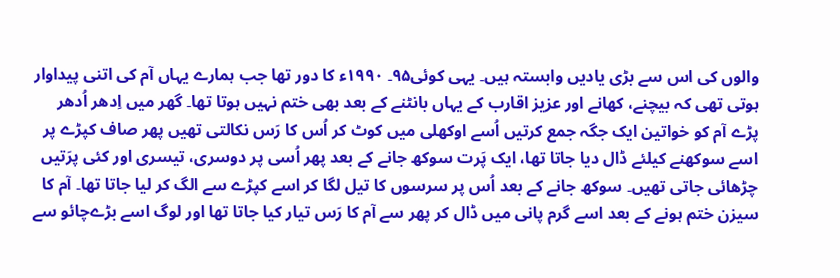والوں کی اس سے بڑی یادیں وابستہ ہیں۔ یہی کوئی۹۵۔ ۱۹۹۰ء کا دور تھا جب ہمارے یہاں آم کی اتنی پیداوار ہوتی تھی کہ بیچنے، کھانے اور عزیز اقارب کے یہاں بانٹنے کے بعد بھی ختم نہیں ہوتا تھا۔ گھر میں اِدھر اُدھر پڑے آم کو خواتین ایک جگہ جمع کرتیں اُسے اوکھلی میں کوٹ کر اُس کا رَس نکالتی تھیں پھر صاف کپڑے پر اسے سوکھنے کیلئے ڈال دیا جاتا تھا، ایک پَرت سوکھ جانے کے بعد پھر اُسی پر دوسری، تیسری اور کئی پرَتیں چڑھائی جاتی تھیں۔ سوکھ جانے کے بعد اُس پر سرسوں کا تیل لگا کر اسے کپڑے سے الگ کر لیا جاتا تھا۔ آم کا سیزن ختم ہونے کے بعد اسے گرم پانی میں ڈال کر پھر سے آم کا رَس تیار کیا جاتا تھا اور لوگ اسے بڑےچائو سے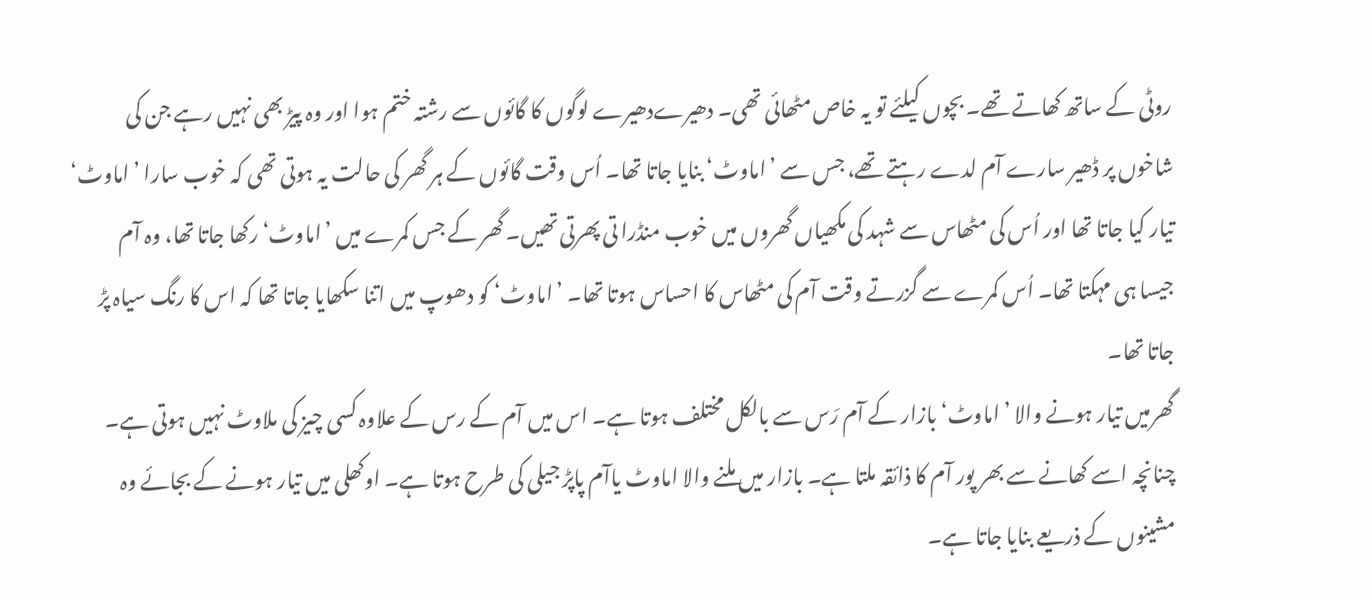روٹی کے ساتھ کھاتے تھے۔ بچوں کیلئے تو یہ خاص مٹھائی تھی۔ دھیرےدھیرے لوگوں کا گائوں سے رشتہ ختم ہوا اور وہ پیڑ بھی نہیں رہے جن کی شاخوں پر ڈھیر سارے آم لدے رہتے تھے، جس سے ’اماوٹ‘ بنایا جاتا تھا۔ اُس وقت گائوں کے ہر گھر کی حالت یہ ہوتی تھی کہ خوب سارا ’اماوٹ‘ تیار کیا جاتا تھا اور اُس کی مٹھاس سے شہد کی مکھیاں گھروں میں خوب منڈرا تی پھرتی تھیں۔ گھر کے جس کمرے میں ’اماوٹ‘ رکھا جاتا تھا، وہ آم جیسا ہی مہکتا تھا۔ اُس کمرے سے گزرتے وقت آم کی مٹھاس کا احساس ہوتا تھا۔ ’اماوٹ‘ کو دھوپ میں اتنا سکھایا جاتا تھا کہ اس کا رنگ سیاہ پڑ جاتا تھا۔
گھرمیں تیار ہونے والا ’اماوٹ‘ بازار کے آم رَس سے بالکل مختلف ہوتا ہے۔ اس میں آم کے رس کے علاوہ کسی چیز کی ملاوٹ نہیں ہوتی ہے۔ چنانچہ اسے کھانے سے بھر پور آم کا ذائقہ ملتا ہے۔ بازار میں ملنے والا اماوٹ یاآم پاپڑ جیلی کی طرح ہوتا ہے۔ اوکھلی میں تیار ہونے کے بجائے وہ مشینوں کے ذریعے بنایا جاتا ہے۔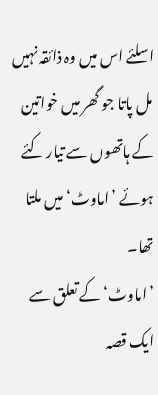اسلئے اس میں وہ ذائقہ نہیں مل پاتا جو گھر میں خواتین کے ہاتھوں سے تیار کئے ہوئے ’اماوٹ‘ میں ملتا تھا۔
’اماوٹ‘ کے تعلق سے ایک قصہ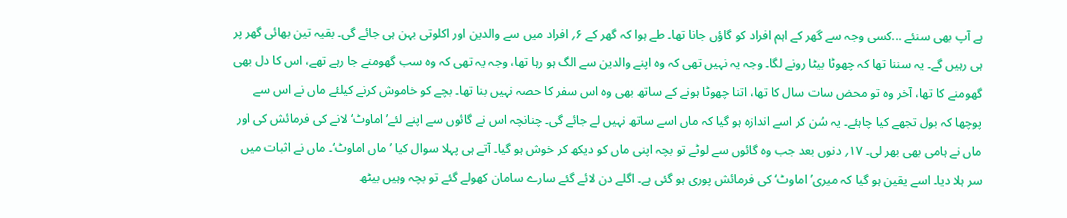ہے آپ بھی سنئے ...کسی وجہ سے گھر کے اہم افراد کو گاؤں جانا تھا۔ طے ہوا کہ گھر کے ۶؍ افراد میں سے والدین اور اکلوتی بہن ہی جائے گی۔ بقیہ تین بھائی گھر پر ہی رہیں گے۔ یہ سننا تھا کہ چھوٹا بیٹا رونے لگا۔ وجہ یہ نہیں تھی کہ وہ اپنے والدین سے الگ ہو رہا تھا، وجہ یہ تھی کہ وہ سب گھومنے جا رہے تھے، اس کا دل بھی گھومنے کا تھا، آخر وہ تو محض سات سال کا تھا، اتنا چھوٹا ہونے کے ساتھ بھی وہ اس سفر کا حصہ نہیں بنا تھا۔ بچے کو خاموش کرنے کیلئے ماں نے اس سے پوچھا کہ بول تجھے کیا چاہئے۔ یہ سُن کر اسے اندازہ ہو گیا کہ ماں اسے ساتھ نہیں لے جائے گی۔ چنانچہ اس نے گائوں سے اپنے لئے’ اماوٹ‘ لانے کی فرمائش کی اور ماں نے ہامی بھی بھر لی۔ ۱۷؍ دنوں بعد جب وہ گائوں سے لوٹے تو بچہ اپنی ماں کو دیکھ کر خوش ہو گیا۔ آتے ہی پہلا سوال کیا ’ماں اماوٹ‘۔ ماں نے اثبات میں سر ہلا دیا۔ اسے یقین ہو گیا کہ میری’ اماوٹ‘ کی فرمائش پوری ہو گئی ہے۔ اگلے دن لائے گئے سارے سامان کھولے گئے تو بچہ وہیں بیٹھ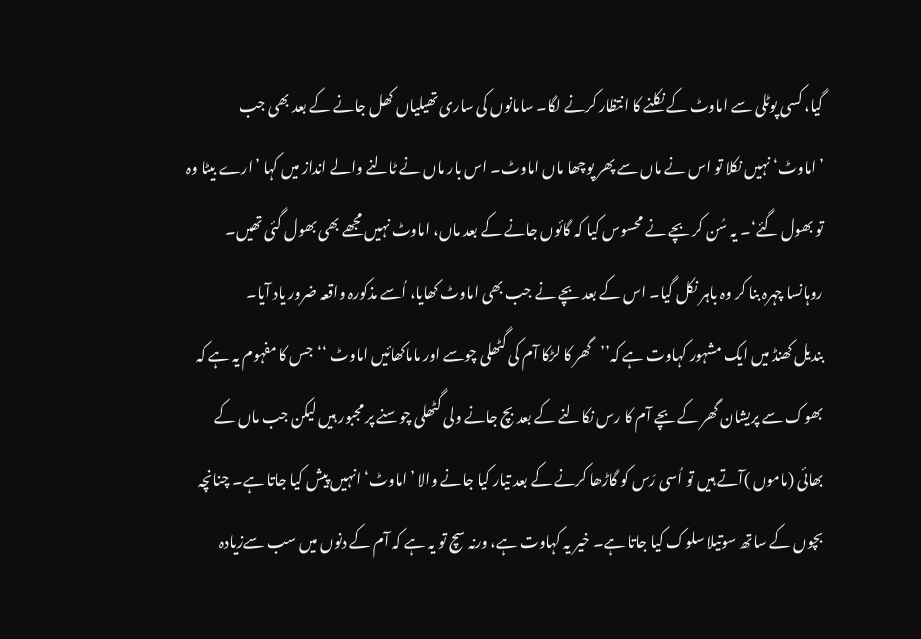گیا، کسی پوٹلی سے اماوٹ کے نکلنے کا انتظار کرنے لگا۔ سامانوں کی ساری تھیلیاں کھل جانے کے بعد بھی جب ’اماوٹ‘ نہیں نکلا تو اس نے ماں سے پھر پوچھا ماں اماوٹ۔ اس بار ماں نے ٹالنے والے انداز میں کہا ’ارے بیٹا وہ تو بھول گئے‘۔ یہ سُن کر بچے نے محسوس کیا کہ گائوں جانے کے بعد ماں، اماوٹ نہیں مجھے بھی بھول گئی تھیں۔ روہانسا چہرہ بنا کر وہ باہر نکل گیا۔ اس کے بعد بچے نے جب بھی اماوٹ کھایا، اُسے مذکورہ واقعہ ضرور یاد آیا۔
بندیل کھنڈ میں ایک مشہور کہاوت ہے کہ’’گھر کا لڑکا آم کی گٹھلی چوسے اور ماماکھائیں اماوٹ ‘‘جس کا مفہوم یہ ہے کہ بھوک سے پریشان گھر کے بچے آم کا رس نکالنے کے بعد بچ جانے ولی گٹھلی چوسنے پر مجبور ہیں لیکن جب ماں کے بھائی (ماموں )آتے ہیں تو اُسی رَس کو گاڑھا کرنے کے بعد تیار کیا جانے والا ’اماوٹ‘ انہیں پیش کیا جاتا ہے۔ چنانچہ بچوں کے ساتھ سوتیلا سلوک کیا جاتا ہے۔ خیر یہ کہاوت ہے، ورنہ سچ تو یہ ہے کہ آم کے دنوں میں سب سےزیادہ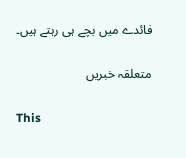فائدے میں بچے ہی رہتے ہیں۔

متعلقہ خبریں

This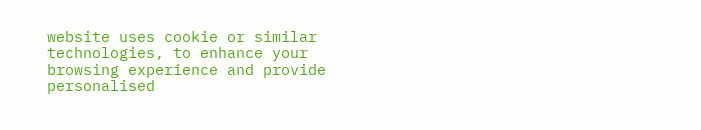website uses cookie or similar technologies, to enhance your browsing experience and provide personalised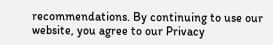recommendations. By continuing to use our website, you agree to our Privacy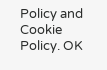Policy and Cookie Policy. OK